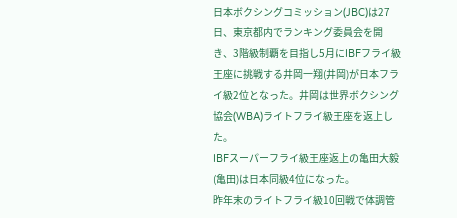日本ボクシングコミッション(JBC)は27日、東京都内でランキング委員会を開き、3階級制覇を目指し5月にIBFフライ級王座に挑戦する井岡一翔(井岡)が日本フライ級2位となった。井岡は世界ボクシング協会(WBA)ライトフライ級王座を返上した。
IBFスーパーフライ級王座返上の亀田大毅(亀田)は日本同級4位になった。
昨年末のライトフライ級10回戦で体調管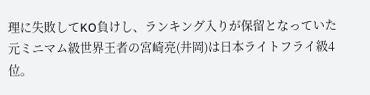理に失敗してKO負けし、ランキング入りが保留となっていた元ミニマム級世界王者の宮崎亮(井岡)は日本ライトフライ級4位。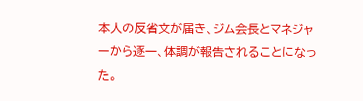本人の反省文が届き、ジム会長とマネジャーから逐一、体調が報告されることになった。